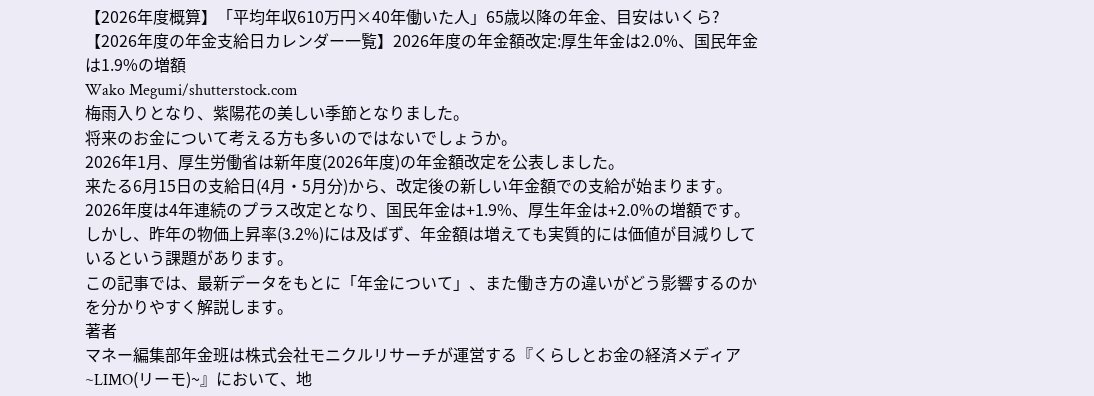【2026年度概算】「平均年収610万円×40年働いた人」65歳以降の年金、目安はいくら?
【2026年度の年金支給日カレンダー一覧】2026年度の年金額改定:厚生年金は2.0%、国民年金は1.9%の増額
Wako Megumi/shutterstock.com
梅雨入りとなり、紫陽花の美しい季節となりました。
将来のお金について考える方も多いのではないでしょうか。
2026年1月、厚生労働省は新年度(2026年度)の年金額改定を公表しました。
来たる6月15日の支給日(4月・5月分)から、改定後の新しい年金額での支給が始まります。
2026年度は4年連続のプラス改定となり、国民年金は+1.9%、厚生年金は+2.0%の増額です。
しかし、昨年の物価上昇率(3.2%)には及ばず、年金額は増えても実質的には価値が目減りしているという課題があります。
この記事では、最新データをもとに「年金について」、また働き方の違いがどう影響するのかを分かりやすく解説します。
著者
マネー編集部年金班は株式会社モニクルリサーチが運営する『くらしとお金の経済メディア ~LIMO(リーモ)~』において、地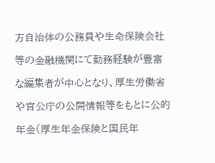方自治体の公務員や生命保険会社等の金融機関にて勤務経験が豊富な編集者が中心となり、厚生労働省や官公庁の公開情報等をもとに公的年金(厚生年金保険と国民年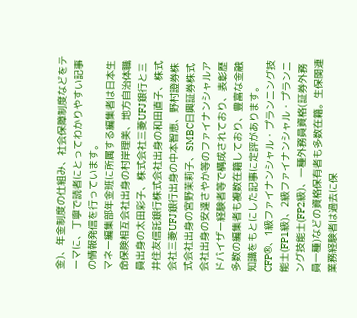金)、年金制度の仕組み、社会保障制度などをテーマに、丁寧で読者にとってわかりやすい記事の情報発信を行っています。
マネー編集部年金班に所属する編集者は日本生命保険相互会社出身の村岸理美、地方自治体職員出身の太田彩子、株式会社三菱UFJ銀行と三井住友信託銀行株式会社出身の和田直子、株式会社三菱UFJ銀行出身の中本智恵、野村證券株式会社出身の宮野茉莉子、SMBC日興証券株式会社出身の安達さやか等のファイナンシャルアドバイザー経験者等で構成されており、表彰歴多数の編集者も複数在籍しており、豊富な金融知識をもとにした記事に定評があります。
CFP®、1級ファイナンシャル・プランニング技能士(FP1級)、2級ファイナンシャル・プランニング技能士(FP2級)、一種外務員資格(証券外務員一種)などの資格保有者も多数在籍。生保関連業務経験者は過去に保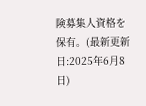険募集人資格を保有。(最新更新日:2025年6月8日)